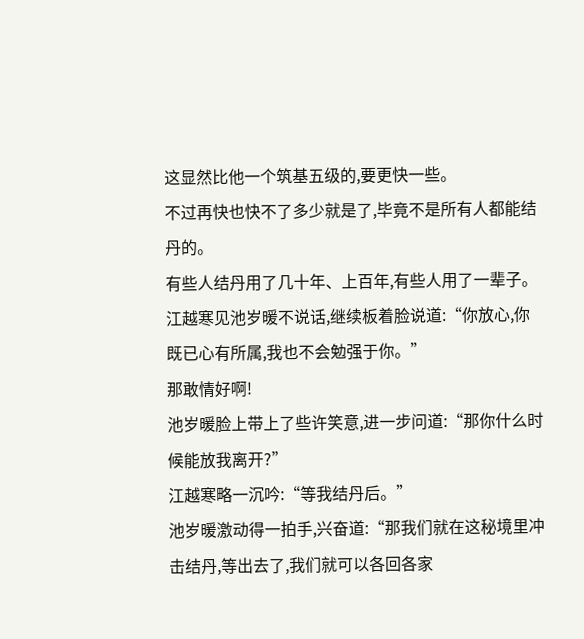这显然比他一个筑基五级的,要更快一些。
不过再快也快不了多少就是了,毕竟不是所有人都能结丹的。
有些人结丹用了几十年、上百年,有些人用了一辈子。
江越寒见池岁暖不说话,继续板着脸说道:“你放心,你既已心有所属,我也不会勉强于你。”
那敢情好啊!
池岁暖脸上带上了些许笑意,进一步问道:“那你什么时候能放我离开?”
江越寒略一沉吟:“等我结丹后。”
池岁暖激动得一拍手,兴奋道:“那我们就在这秘境里冲击结丹,等出去了,我们就可以各回各家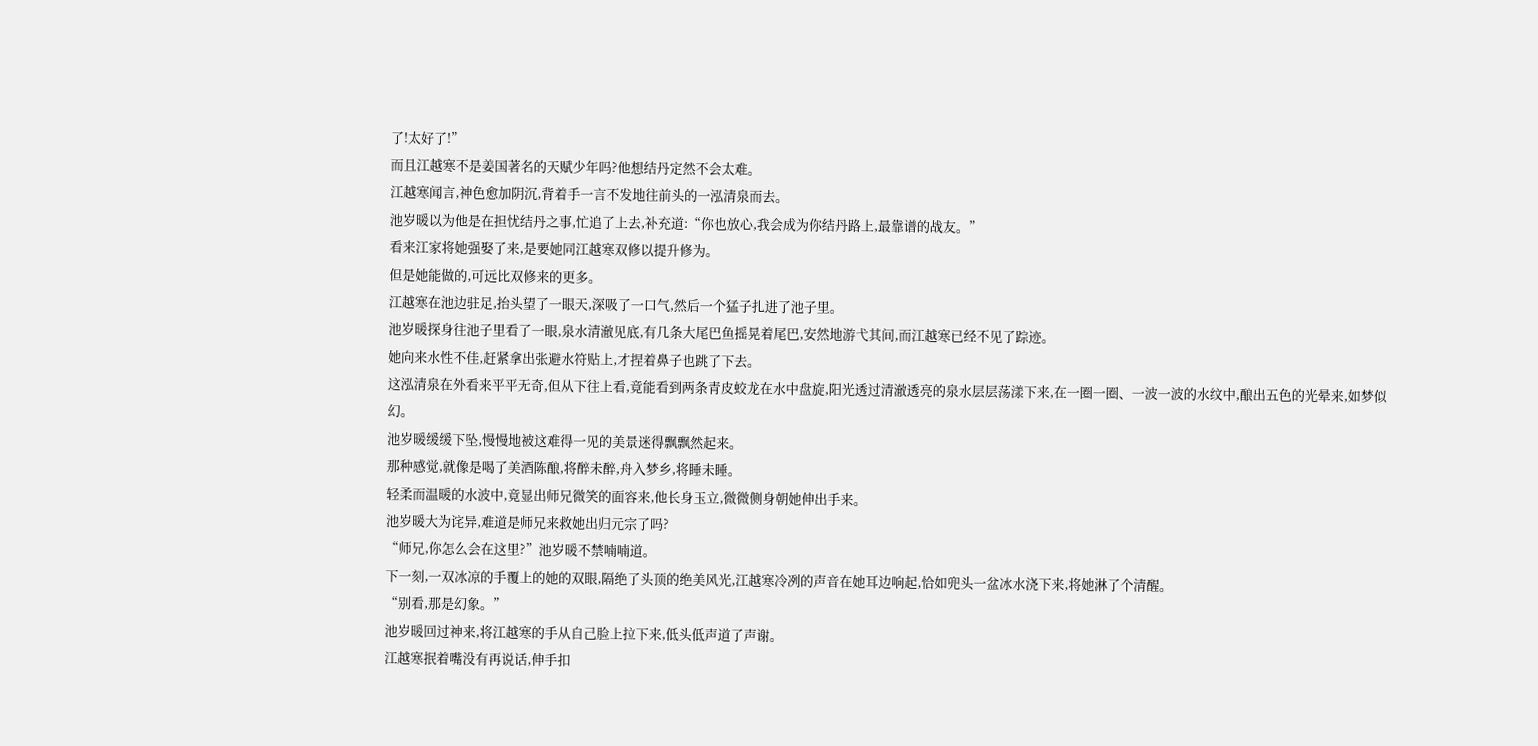了!太好了!”
而且江越寒不是姜国著名的天赋少年吗?他想结丹定然不会太难。
江越寒闻言,神色愈加阴沉,背着手一言不发地往前头的一泓清泉而去。
池岁暖以为他是在担忧结丹之事,忙追了上去,补充道:“你也放心,我会成为你结丹路上,最靠谱的战友。”
看来江家将她强娶了来,是要她同江越寒双修以提升修为。
但是她能做的,可远比双修来的更多。
江越寒在池边驻足,抬头望了一眼天,深吸了一口气,然后一个猛子扎进了池子里。
池岁暖探身往池子里看了一眼,泉水清澈见底,有几条大尾巴鱼摇晃着尾巴,安然地游弋其间,而江越寒已经不见了踪迹。
她向来水性不佳,赶紧拿出张避水符贴上,才捏着鼻子也跳了下去。
这泓清泉在外看来平平无奇,但从下往上看,竟能看到两条青皮蛟龙在水中盘旋,阳光透过清澈透亮的泉水层层荡漾下来,在一圈一圈、一波一波的水纹中,酿出五色的光晕来,如梦似幻。
池岁暖缓缓下坠,慢慢地被这难得一见的美景迷得飘飘然起来。
那种感觉,就像是喝了美酒陈酿,将醉未醉,舟入梦乡,将睡未睡。
轻柔而温暖的水波中,竟显出师兄微笑的面容来,他长身玉立,微微侧身朝她伸出手来。
池岁暖大为诧异,难道是师兄来救她出归元宗了吗?
“师兄,你怎么会在这里?”池岁暖不禁喃喃道。
下一刻,一双冰凉的手覆上的她的双眼,隔绝了头顶的绝美风光,江越寒冷冽的声音在她耳边响起,恰如兜头一盆冰水浇下来,将她淋了个清醒。
“别看,那是幻象。”
池岁暖回过神来,将江越寒的手从自己脸上拉下来,低头低声道了声谢。
江越寒抿着嘴没有再说话,伸手扣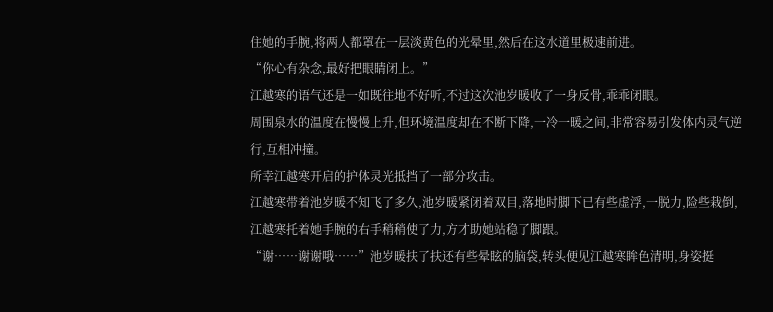住她的手腕,将两人都罩在一层淡黄色的光晕里,然后在这水道里极速前进。
“你心有杂念,最好把眼睛闭上。”
江越寒的语气还是一如既往地不好听,不过这次池岁暖收了一身反骨,乖乖闭眼。
周围泉水的温度在慢慢上升,但环境温度却在不断下降,一冷一暖之间,非常容易引发体内灵气逆行,互相冲撞。
所幸江越寒开启的护体灵光抵挡了一部分攻击。
江越寒带着池岁暖不知飞了多久,池岁暖紧闭着双目,落地时脚下已有些虚浮,一脱力,险些栽倒,江越寒托着她手腕的右手稍稍使了力,方才助她站稳了脚跟。
“谢……谢谢哦……”池岁暖扶了扶还有些晕眩的脑袋,转头便见江越寒眸色清明,身姿挺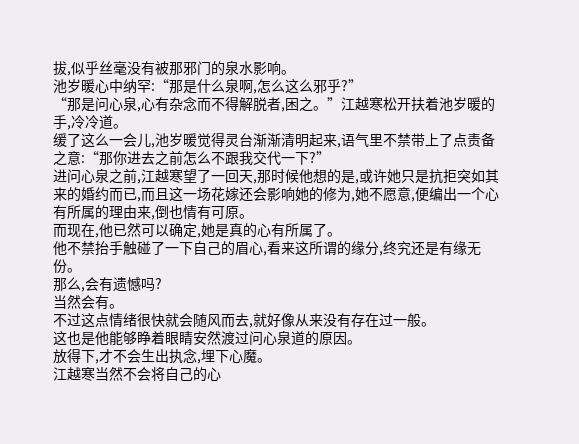拔,似乎丝毫没有被那邪门的泉水影响。
池岁暖心中纳罕:“那是什么泉啊,怎么这么邪乎?”
“那是问心泉,心有杂念而不得解脱者,困之。”江越寒松开扶着池岁暖的手,冷冷道。
缓了这么一会儿,池岁暖觉得灵台渐渐清明起来,语气里不禁带上了点责备之意:“那你进去之前怎么不跟我交代一下?”
进问心泉之前,江越寒望了一回天,那时候他想的是,或许她只是抗拒突如其来的婚约而已,而且这一场花嫁还会影响她的修为,她不愿意,便编出一个心有所属的理由来,倒也情有可原。
而现在,他已然可以确定,她是真的心有所属了。
他不禁抬手触碰了一下自己的眉心,看来这所谓的缘分,终究还是有缘无份。
那么,会有遗憾吗?
当然会有。
不过这点情绪很快就会随风而去,就好像从来没有存在过一般。
这也是他能够睁着眼睛安然渡过问心泉道的原因。
放得下,才不会生出执念,埋下心魔。
江越寒当然不会将自己的心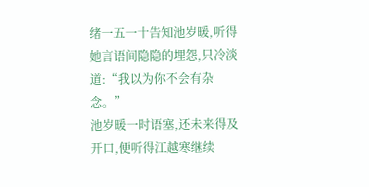绪一五一十告知池岁暖,听得她言语间隐隐的埋怨,只冷淡道:“我以为你不会有杂念。”
池岁暖一时语塞,还未来得及开口,便听得江越寒继续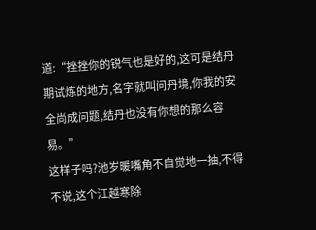道:“挫挫你的锐气也是好的,这可是结丹期试炼的地方,名字就叫问丹境,你我的安全尚成问题,结丹也没有你想的那么容易。”
这样子吗?池岁暖嘴角不自觉地一抽,不得不说,这个江越寒除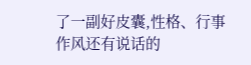了一副好皮囊,性格、行事作风还有说话的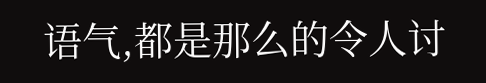语气,都是那么的令人讨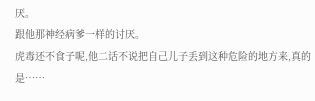厌。
跟他那神经病爹一样的讨厌。
虎毒还不食子呢,他二话不说把自己儿子丢到这种危险的地方来,真的是……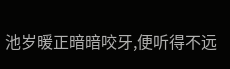池岁暖正暗暗咬牙,便听得不远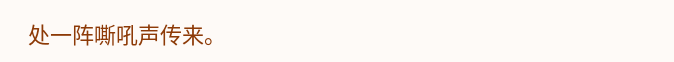处一阵嘶吼声传来。